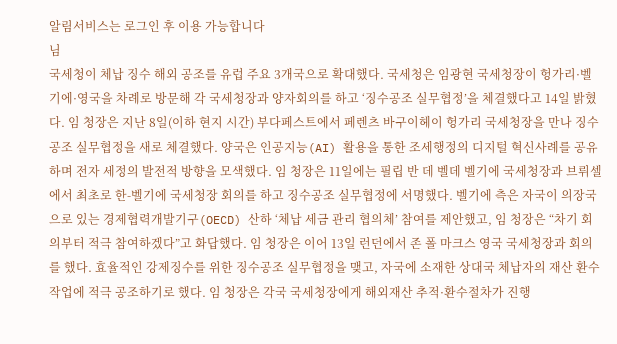알림서비스는 로그인 후 이용 가능합니다
님
국세청이 체납 징수 해외 공조를 유럽 주요 3개국으로 확대했다. 국세청은 임광현 국세청장이 헝가리·벨기에·영국을 차례로 방문해 각 국세청장과 양자회의를 하고 ‘징수공조 실무협정’을 체결했다고 14일 밝혔다. 임 청장은 지난 8일(이하 현지 시간) 부다페스트에서 페렌츠 바구이헤이 헝가리 국세청장을 만나 징수공조 실무협정을 새로 체결했다. 양국은 인공지능(AI) 활용을 통한 조세행정의 디지털 혁신사례를 공유하며 전자 세정의 발전적 방향을 모색했다. 임 청장은 11일에는 필립 반 데 벨데 벨기에 국세청장과 브뤼셀에서 최초로 한-벨기에 국세청장 회의를 하고 징수공조 실무협정에 서명했다. 벨기에 측은 자국이 의장국으로 있는 경제협력개발기구(OECD) 산하 ‘체납 세금 관리 협의체’ 참여를 제안했고, 임 청장은 “차기 회의부터 적극 참여하겠다”고 화답했다. 임 청장은 이어 13일 런던에서 존 폴 마크스 영국 국세청장과 회의를 했다. 효율적인 강제징수를 위한 징수공조 실무협정을 맺고, 자국에 소재한 상대국 체납자의 재산 환수 작업에 적극 공조하기로 했다. 임 청장은 각국 국세청장에게 해외재산 추적·환수절차가 진행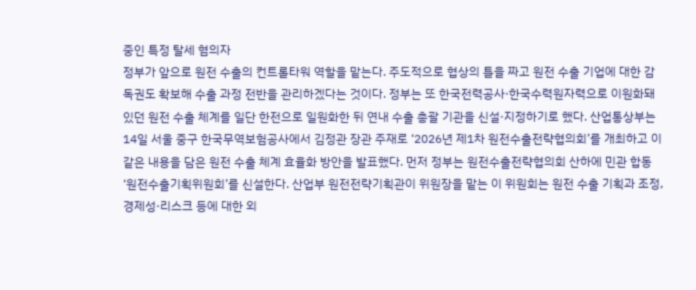중인 특정 탈세 혐의자
정부가 앞으로 원전 수출의 컨트롤타워 역할을 맡는다. 주도적으로 협상의 틀을 짜고 원전 수출 기업에 대한 감독권도 확보해 수출 과정 전반을 관리하겠다는 것이다. 정부는 또 한국전력공사·한국수력원자력으로 이원화돼 있던 원전 수출 체계를 일단 한전으로 일원화한 뒤 연내 수출 총괄 기관을 신설·지정하기로 했다. 산업통상부는 14일 서울 중구 한국무역보험공사에서 김정관 장관 주재로 ‘2026년 제1차 원전수출전략협의회’를 개최하고 이 같은 내용을 담은 원전 수출 체계 효율화 방안을 발표했다. 먼저 정부는 원전수출전략협의회 산하에 민관 합동 ‘원전수출기획위원회’를 신설한다. 산업부 원전전략기획관이 위원장을 맡는 이 위원회는 원전 수출 기획과 조정, 경제성·리스크 등에 대한 외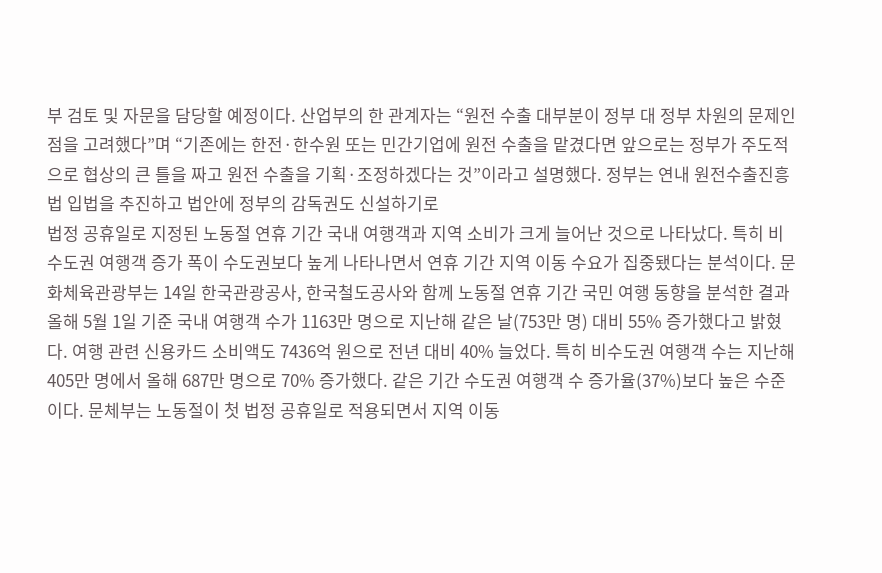부 검토 및 자문을 담당할 예정이다. 산업부의 한 관계자는 “원전 수출 대부분이 정부 대 정부 차원의 문제인 점을 고려했다”며 “기존에는 한전·한수원 또는 민간기업에 원전 수출을 맡겼다면 앞으로는 정부가 주도적으로 협상의 큰 틀을 짜고 원전 수출을 기획·조정하겠다는 것”이라고 설명했다. 정부는 연내 원전수출진흥법 입법을 추진하고 법안에 정부의 감독권도 신설하기로
법정 공휴일로 지정된 노동절 연휴 기간 국내 여행객과 지역 소비가 크게 늘어난 것으로 나타났다. 특히 비수도권 여행객 증가 폭이 수도권보다 높게 나타나면서 연휴 기간 지역 이동 수요가 집중됐다는 분석이다. 문화체육관광부는 14일 한국관광공사, 한국철도공사와 함께 노동절 연휴 기간 국민 여행 동향을 분석한 결과 올해 5월 1일 기준 국내 여행객 수가 1163만 명으로 지난해 같은 날(753만 명) 대비 55% 증가했다고 밝혔다. 여행 관련 신용카드 소비액도 7436억 원으로 전년 대비 40% 늘었다. 특히 비수도권 여행객 수는 지난해 405만 명에서 올해 687만 명으로 70% 증가했다. 같은 기간 수도권 여행객 수 증가율(37%)보다 높은 수준이다. 문체부는 노동절이 첫 법정 공휴일로 적용되면서 지역 이동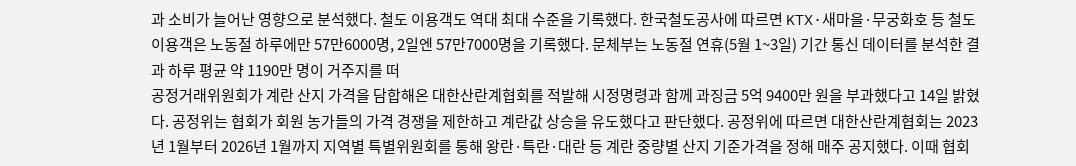과 소비가 늘어난 영향으로 분석했다. 철도 이용객도 역대 최대 수준을 기록했다. 한국철도공사에 따르면 KTX·새마을·무궁화호 등 철도 이용객은 노동절 하루에만 57만6000명, 2일엔 57만7000명을 기록했다. 문체부는 노동절 연휴(5월 1~3일) 기간 통신 데이터를 분석한 결과 하루 평균 약 1190만 명이 거주지를 떠
공정거래위원회가 계란 산지 가격을 담합해온 대한산란계협회를 적발해 시정명령과 함께 과징금 5억 9400만 원을 부과했다고 14일 밝혔다. 공정위는 협회가 회원 농가들의 가격 경쟁을 제한하고 계란값 상승을 유도했다고 판단했다. 공정위에 따르면 대한산란계협회는 2023년 1월부터 2026년 1월까지 지역별 특별위원회를 통해 왕란·특란·대란 등 계란 중량별 산지 기준가격을 정해 매주 공지했다. 이때 협회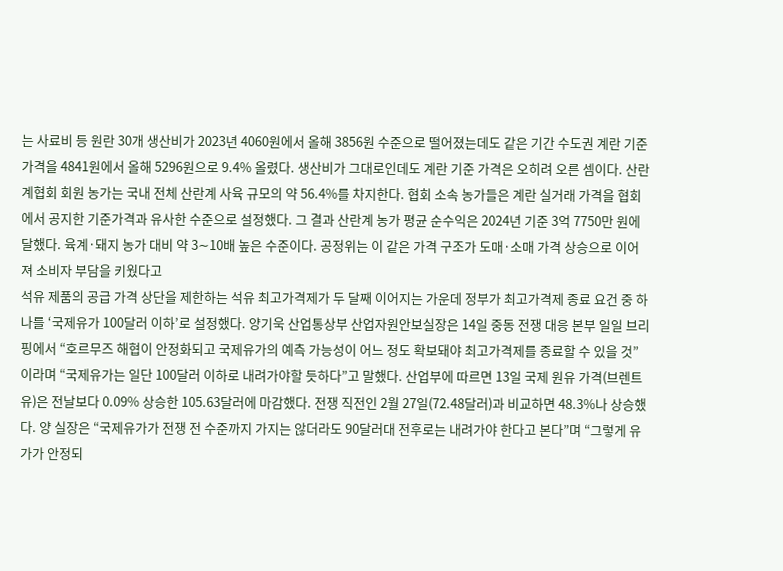는 사료비 등 원란 30개 생산비가 2023년 4060원에서 올해 3856원 수준으로 떨어졌는데도 같은 기간 수도권 계란 기준가격을 4841원에서 올해 5296원으로 9.4% 올렸다. 생산비가 그대로인데도 계란 기준 가격은 오히려 오른 셈이다. 산란계협회 회원 농가는 국내 전체 산란계 사육 규모의 약 56.4%를 차지한다. 협회 소속 농가들은 계란 실거래 가격을 협회에서 공지한 기준가격과 유사한 수준으로 설정했다. 그 결과 산란계 농가 평균 순수익은 2024년 기준 3억 7750만 원에 달했다. 육계·돼지 농가 대비 약 3∼10배 높은 수준이다. 공정위는 이 같은 가격 구조가 도매·소매 가격 상승으로 이어져 소비자 부담을 키웠다고
석유 제품의 공급 가격 상단을 제한하는 석유 최고가격제가 두 달째 이어지는 가운데 정부가 최고가격제 종료 요건 중 하나를 ‘국제유가 100달러 이하’로 설정했다. 양기욱 산업통상부 산업자원안보실장은 14일 중동 전쟁 대응 본부 일일 브리핑에서 “호르무즈 해협이 안정화되고 국제유가의 예측 가능성이 어느 정도 확보돼야 최고가격제를 종료할 수 있을 것”이라며 “국제유가는 일단 100달러 이하로 내려가야할 듯하다”고 말했다. 산업부에 따르면 13일 국제 원유 가격(브렌트유)은 전날보다 0.09% 상승한 105.63달러에 마감했다. 전쟁 직전인 2월 27일(72.48달러)과 비교하면 48.3%나 상승했다. 양 실장은 “국제유가가 전쟁 전 수준까지 가지는 않더라도 90달러대 전후로는 내려가야 한다고 본다”며 “그렇게 유가가 안정되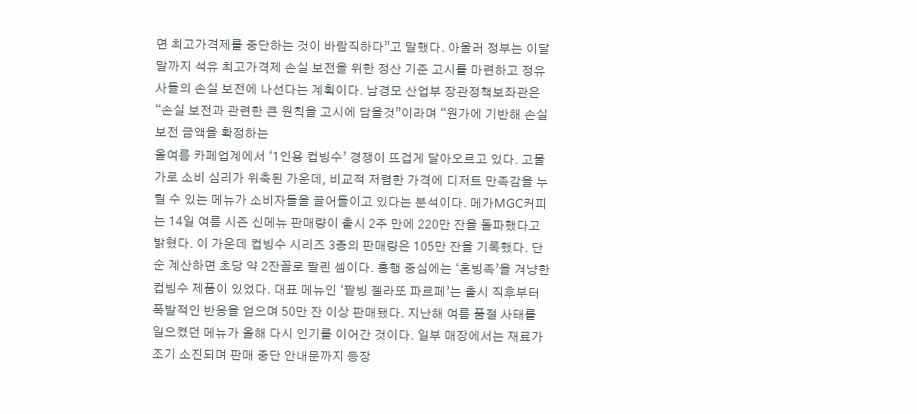면 최고가격제를 중단하는 것이 바람직하다”고 말했다. 아울러 정부는 이달 말까지 석유 최고가격제 손실 보전을 위한 정산 기준 고시를 마련하고 정유사들의 손실 보전에 나선다는 계획이다. 남경모 산업부 장관정책보좌관은 “손실 보전과 관련한 큰 원칙을 고시에 담을것”이라며 “원가에 기반해 손실 보전 금액을 확정하는
올여름 카페업계에서 ‘1인용 컵빙수’ 경쟁이 뜨겁게 달아오르고 있다. 고물가로 소비 심리가 위축된 가운데, 비교적 저렴한 가격에 디저트 만족감을 누릴 수 있는 메뉴가 소비자들을 끌어들이고 있다는 분석이다. 메가MGC커피는 14일 여름 시즌 신메뉴 판매량이 출시 2주 만에 220만 잔을 돌파했다고 밝혔다. 이 가운데 컵빙수 시리즈 3종의 판매량은 105만 잔을 기록했다. 단순 계산하면 초당 약 2잔꼴로 팔린 셈이다. 흥행 중심에는 ‘혼빙족’을 겨냥한 컵빙수 제품이 있었다. 대표 메뉴인 ‘팥빙 젤라또 파르페’는 출시 직후부터 폭발적인 반응을 얻으며 50만 잔 이상 판매됐다. 지난해 여름 품절 사태를 일으켰던 메뉴가 올해 다시 인기를 이어간 것이다. 일부 매장에서는 재료가 조기 소진되며 판매 중단 안내문까지 등장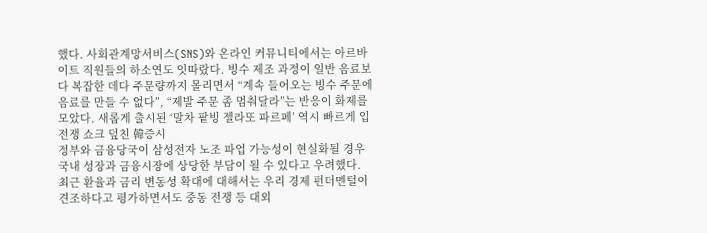했다. 사회관계망서비스(SNS)와 온라인 커뮤니티에서는 아르바이트 직원들의 하소연도 잇따랐다. 빙수 제조 과정이 일반 음료보다 복잡한 데다 주문량까지 몰리면서 “계속 들어오는 빙수 주문에 음료를 만들 수 없다”, “제발 주문 좀 멈춰달라”는 반응이 화제를 모았다. 새롭게 출시된 ‘말차 팥빙 젤라또 파르페’ 역시 빠르게 입
전쟁 쇼크 덮친 韓증시
정부와 금융당국이 삼성전자 노조 파업 가능성이 현실화될 경우 국내 성장과 금융시장에 상당한 부담이 될 수 있다고 우려했다. 최근 환율과 금리 변동성 확대에 대해서는 우리 경제 펀더멘털이 견조하다고 평가하면서도 중동 전쟁 등 대외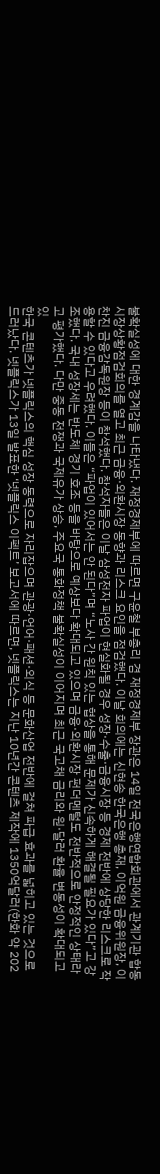불확실성에 대한 경계감을 나타냈다. 재정경제부에 따르면 구윤철 부총리 겸 재정경제부 장관은 14일 전국은행연합회관에서 관계기관 합동 시장상황점검회의를 열고 최근 금융·외환시장 동향과 리스크 요인을 점검했다. 이날 회의에는 신현송 한국은행 총재, 이억원 금융위원장, 이찬진 금융감독원장 등이 참석했다. 참석자들은 이날 삼성전자 파업이 현실화될 경우 성장·수출·금융시장 등 경제 전반에 상당한 리스크로 작용할 수 있다고 우려했다. 이들은 “파업이 있어서는 안 된다”며 “노사 간 원칙 있는 협상을 통해 문제가 신속하게 해결될 필요가 있다”고 강조했다. 국내 성장세는 반도체 경기 호조 등을 바탕으로 예상보다 확대되고 있으며 금융·외환시장 펀더멘털도 전반적으로 안정적인 상태라고 평가했다. 다만 중동 전쟁과 국제유가 상승, 주요국 통화정책 불확실성이 이어지며 최근 국고채 금리와 원·달러 환율 변동성이 확대되고 있
한국 콘텐츠가 넷플릭스의 핵심 성장 동력으로 자리잡으며 관광·언어·패션·외식 등 문화산업 전반에 걸쳐 파급 효과를 넓히고 있는 것으로 드러났다. 넷플릭스가 13일 발표한 ‘넷플릭스 이펙트’ 보고서에 따르면, 넷플릭스는 지난 10년간 콘텐츠 제작에 1350억달러(한화 약 202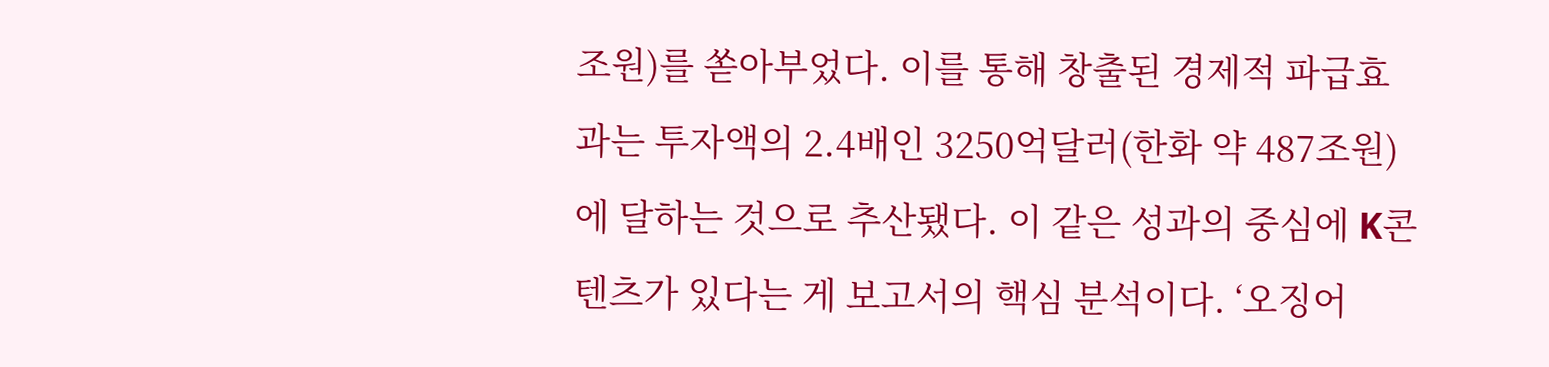조원)를 쏟아부었다. 이를 통해 창출된 경제적 파급효과는 투자액의 2.4배인 3250억달러(한화 약 487조원)에 달하는 것으로 추산됐다. 이 같은 성과의 중심에 K콘텐츠가 있다는 게 보고서의 핵심 분석이다. ‘오징어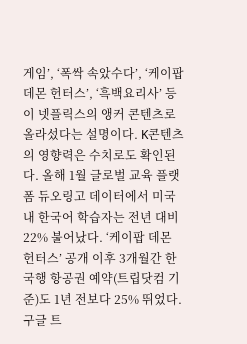게임’, ‘폭싹 속았수다’, ‘케이팝 데몬 헌터스’, ‘흑백요리사’ 등이 넷플릭스의 앵커 콘텐츠로 올라섰다는 설명이다. K콘텐츠의 영향력은 수치로도 확인된다. 올해 1월 글로벌 교육 플랫폼 듀오링고 데이터에서 미국 내 한국어 학습자는 전년 대비 22% 불어났다. ‘케이팝 데몬 헌터스’ 공개 이후 3개월간 한국행 항공권 예약(트립닷컴 기준)도 1년 전보다 25% 뛰었다. 구글 트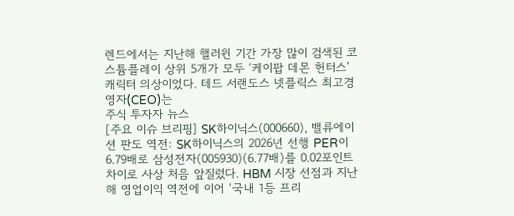렌드에서는 지난해 핼러윈 기간 가장 많이 검색된 코스튬플레이 상위 5개가 모두 ‘케이팝 데몬 헌터스’ 캐릭터 의상이었다. 테드 서랜도스 넷플릭스 최고경영자(CEO)는
주식 투자자 뉴스
[주요 이슈 브리핑] SK하이닉스(000660), 밸류에이션 판도 역전: SK하이닉스의 2026년 선행 PER이 6.79배로 삼성전자(005930)(6.77배)를 0.02포인트 차이로 사상 처음 앞질렀다. HBM 시장 선점과 지난해 영업이익 역전에 이어 ‘국내 1등 프리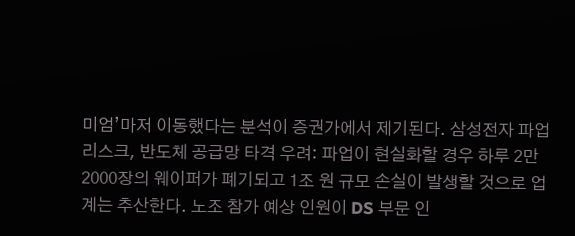미엄’마저 이동했다는 분석이 증권가에서 제기된다. 삼성전자 파업 리스크, 반도체 공급망 타격 우려: 파업이 현실화할 경우 하루 2만 2000장의 웨이퍼가 폐기되고 1조 원 규모 손실이 발생할 것으로 업계는 추산한다. 노조 참가 예상 인원이 DS 부문 인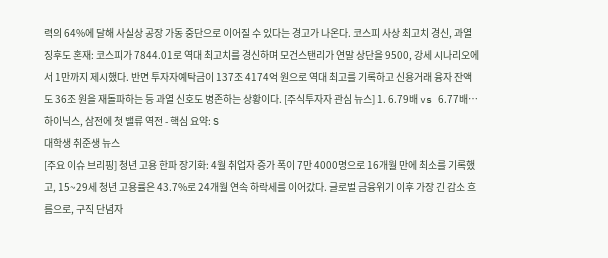력의 64%에 달해 사실상 공장 가동 중단으로 이어질 수 있다는 경고가 나온다. 코스피 사상 최고치 경신, 과열 징후도 혼재: 코스피가 7844.01로 역대 최고치를 경신하며 모건스탠리가 연말 상단을 9500, 강세 시나리오에서 1만까지 제시했다. 반면 투자자예탁금이 137조 4174억 원으로 역대 최고를 기록하고 신용거래 융자 잔액도 36조 원을 재돌파하는 등 과열 신호도 병존하는 상황이다. [주식투자자 관심 뉴스] 1. 6.79배 vs 6.77배…하이닉스, 삼전에 첫 밸류 역전 - 핵심 요약: S
대학생 취준생 뉴스
[주요 이슈 브리핑] 청년 고용 한파 장기화: 4월 취업자 증가 폭이 7만 4000명으로 16개월 만에 최소를 기록했고, 15~29세 청년 고용률은 43.7%로 24개월 연속 하락세를 이어갔다. 글로벌 금융위기 이후 가장 긴 감소 흐름으로, 구직 단념자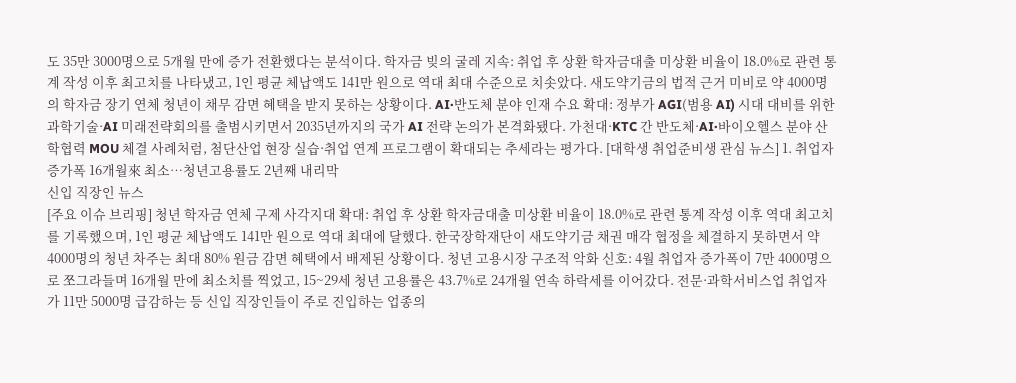도 35만 3000명으로 5개월 만에 증가 전환했다는 분석이다. 학자금 빚의 굴레 지속: 취업 후 상환 학자금대출 미상환 비율이 18.0%로 관련 통계 작성 이후 최고치를 나타냈고, 1인 평균 체납액도 141만 원으로 역대 최대 수준으로 치솟았다. 새도약기금의 법적 근거 미비로 약 4000명의 학자금 장기 연체 청년이 채무 감면 혜택을 받지 못하는 상황이다. AI·반도체 분야 인재 수요 확대: 정부가 AGI(범용 AI) 시대 대비를 위한 과학기술·AI 미래전략회의를 출범시키면서 2035년까지의 국가 AI 전략 논의가 본격화됐다. 가천대·KTC 간 반도체·AI·바이오헬스 분야 산학협력 MOU 체결 사례처럼, 첨단산업 현장 실습·취업 연계 프로그램이 확대되는 추세라는 평가다. [대학생 취업준비생 관심 뉴스] 1. 취업자 증가폭 16개월來 최소…청년고용률도 2년째 내리막
신입 직장인 뉴스
[주요 이슈 브리핑] 청년 학자금 연체 구제 사각지대 확대: 취업 후 상환 학자금대출 미상환 비율이 18.0%로 관련 통계 작성 이후 역대 최고치를 기록했으며, 1인 평균 체납액도 141만 원으로 역대 최대에 달했다. 한국장학재단이 새도약기금 채권 매각 협정을 체결하지 못하면서 약 4000명의 청년 차주는 최대 80% 원금 감면 혜택에서 배제된 상황이다. 청년 고용시장 구조적 악화 신호: 4월 취업자 증가폭이 7만 4000명으로 쪼그라들며 16개월 만에 최소치를 찍었고, 15~29세 청년 고용률은 43.7%로 24개월 연속 하락세를 이어갔다. 전문·과학서비스업 취업자가 11만 5000명 급감하는 등 신입 직장인들이 주로 진입하는 업종의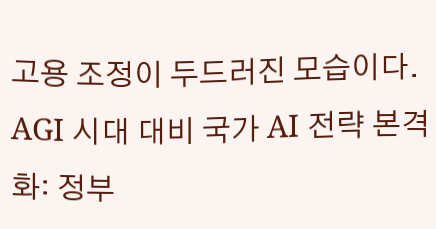고용 조정이 두드러진 모습이다. AGI 시대 대비 국가 AI 전략 본격화: 정부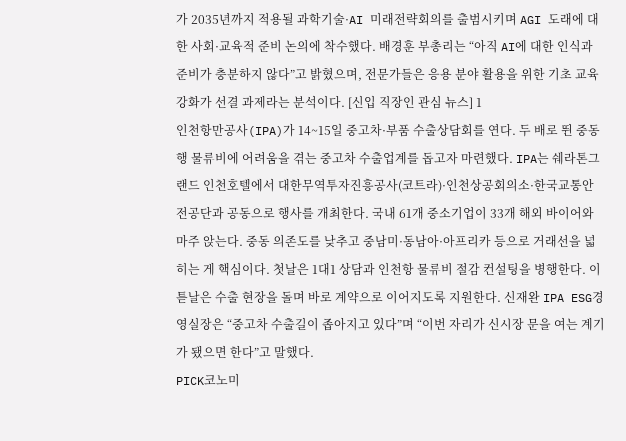가 2035년까지 적용될 과학기술·AI 미래전략회의를 출범시키며 AGI 도래에 대한 사회·교육적 준비 논의에 착수했다. 배경훈 부총리는 “아직 AI에 대한 인식과 준비가 충분하지 않다”고 밝혔으며, 전문가들은 응용 분야 활용을 위한 기초 교육 강화가 선결 과제라는 분석이다. [신입 직장인 관심 뉴스] 1
인천항만공사(IPA)가 14~15일 중고차·부품 수출상담회를 연다. 두 배로 뛴 중동행 물류비에 어려움을 겪는 중고차 수출업계를 돕고자 마련했다. IPA는 쉐라톤그랜드 인천호텔에서 대한무역투자진흥공사(코트라)·인천상공회의소·한국교통안전공단과 공동으로 행사를 개최한다. 국내 61개 중소기업이 33개 해외 바이어와 마주 앉는다. 중동 의존도를 낮추고 중남미·동남아·아프리카 등으로 거래선을 넓히는 게 핵심이다. 첫날은 1대1 상담과 인천항 물류비 절감 컨설팅을 병행한다. 이튿날은 수출 현장을 돌며 바로 계약으로 이어지도록 지원한다. 신재완 IPA ESG경영실장은 “중고차 수출길이 좁아지고 있다”며 “이번 자리가 신시장 문을 여는 계기가 됐으면 한다”고 말했다.
PICK코노미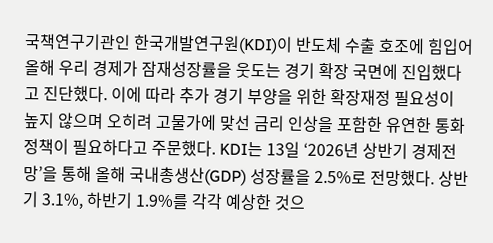국책연구기관인 한국개발연구원(KDI)이 반도체 수출 호조에 힘입어 올해 우리 경제가 잠재성장률을 웃도는 경기 확장 국면에 진입했다고 진단했다. 이에 따라 추가 경기 부양을 위한 확장재정 필요성이 높지 않으며 오히려 고물가에 맞선 금리 인상을 포함한 유연한 통화정책이 필요하다고 주문했다. KDI는 13일 ‘2026년 상반기 경제전망’을 통해 올해 국내총생산(GDP) 성장률을 2.5%로 전망했다. 상반기 3.1%, 하반기 1.9%를 각각 예상한 것으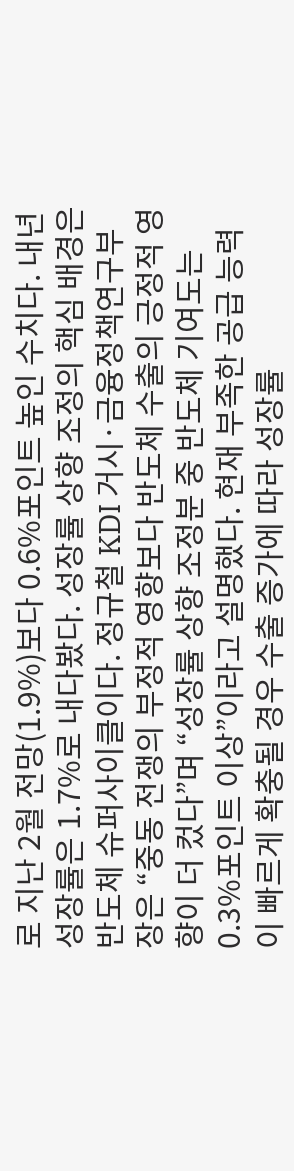로 지난 2월 전망(1.9%)보다 0.6%포인트 높인 수치다. 내년 성장률은 1.7%로 내다봤다. 성장률 상향 조정의 핵심 배경은 반도체 슈퍼사이클이다. 정규철 KDI 거시·금융정책연구부장은 “중동 전쟁의 부정적 영향보다 반도체 수출의 긍정적 영향이 더 컸다”며 “성장률 상향 조정분 중 반도체 기여도는 0.3%포인트 이상”이라고 설명했다. 현재 부족한 공급 능력이 빠르게 확충될 경우 수출 증가에 따라 성장률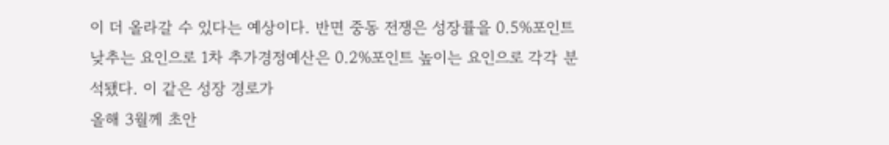이 더 올라갈 수 있다는 예상이다. 반면 중동 전쟁은 성장률을 0.5%포인트 낮추는 요인으로 1차 추가경정예산은 0.2%포인트 높이는 요인으로 각각 분석됐다. 이 같은 성장 경로가
올해 3월께 초안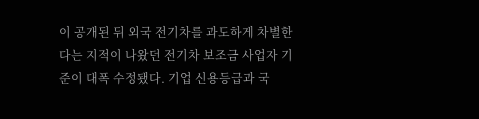이 공개된 뒤 외국 전기차를 과도하게 차별한다는 지적이 나왔던 전기차 보조금 사업자 기준이 대폭 수정됐다. 기업 신용등급과 국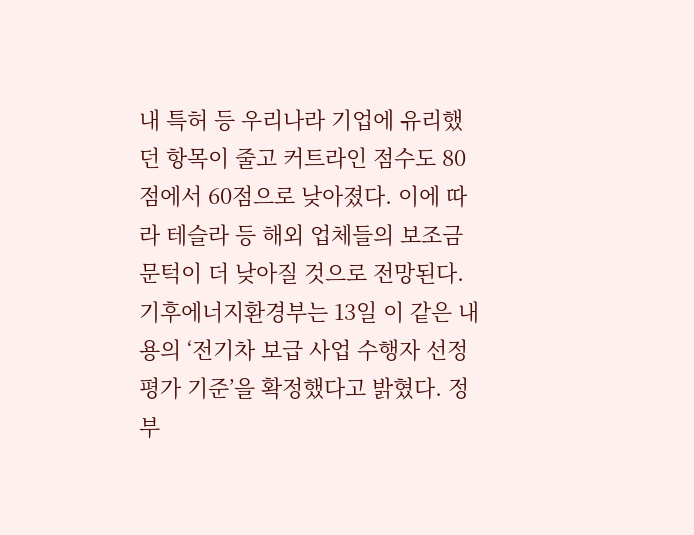내 특허 등 우리나라 기업에 유리했던 항목이 줄고 커트라인 점수도 80점에서 60점으로 낮아졌다. 이에 따라 테슬라 등 해외 업체들의 보조금 문턱이 더 낮아질 것으로 전망된다. 기후에너지환경부는 13일 이 같은 내용의 ‘전기차 보급 사업 수행자 선정 평가 기준’을 확정했다고 밝혔다. 정부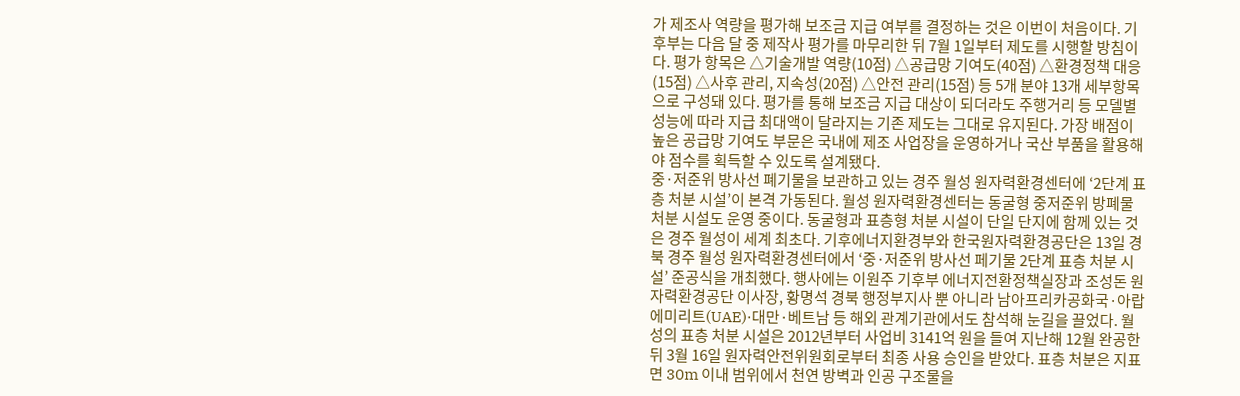가 제조사 역량을 평가해 보조금 지급 여부를 결정하는 것은 이번이 처음이다. 기후부는 다음 달 중 제작사 평가를 마무리한 뒤 7월 1일부터 제도를 시행할 방침이다. 평가 항목은 △기술개발 역량(10점) △공급망 기여도(40점) △환경정책 대응(15점) △사후 관리, 지속성(20점) △안전 관리(15점) 등 5개 분야 13개 세부항목으로 구성돼 있다. 평가를 통해 보조금 지급 대상이 되더라도 주행거리 등 모델별 성능에 따라 지급 최대액이 달라지는 기존 제도는 그대로 유지된다. 가장 배점이 높은 공급망 기여도 부문은 국내에 제조 사업장을 운영하거나 국산 부품을 활용해야 점수를 획득할 수 있도록 설계됐다.
중·저준위 방사선 폐기물을 보관하고 있는 경주 월성 원자력환경센터에 ‘2단계 표층 처분 시설’이 본격 가동된다. 월성 원자력환경센터는 동굴형 중저준위 방폐물 처분 시설도 운영 중이다. 동굴형과 표층형 처분 시설이 단일 단지에 함께 있는 것은 경주 월성이 세계 최초다. 기후에너지환경부와 한국원자력환경공단은 13일 경북 경주 월성 원자력환경센터에서 ‘중·저준위 방사선 페기물 2단계 표층 처분 시설’ 준공식을 개최했다. 행사에는 이원주 기후부 에너지전환정책실장과 조성돈 원자력환경공단 이사장, 황명석 경북 행정부지사 뿐 아니라 남아프리카공화국·아랍에미리트(UAE)·대만·베트남 등 해외 관계기관에서도 참석해 눈길을 끌었다. 월성의 표층 처분 시설은 2012년부터 사업비 3141억 원을 들여 지난해 12월 완공한 뒤 3월 16일 원자력안전위원회로부터 최종 사용 승인을 받았다. 표층 처분은 지표면 30m 이내 범위에서 천연 방벽과 인공 구조물을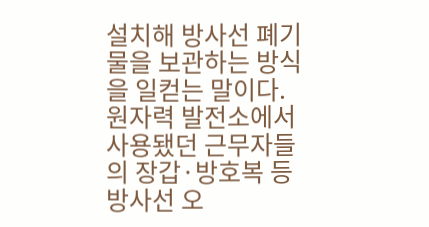설치해 방사선 폐기물을 보관하는 방식을 일컫는 말이다. 원자력 발전소에서 사용됐던 근무자들의 장갑·방호복 등 방사선 오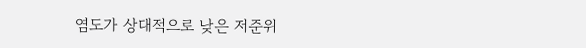염도가 상대적으로 낮은 저준위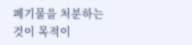폐기물을 처분하는 것이 목적이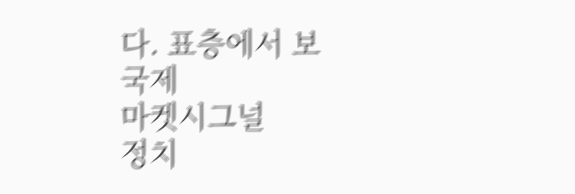다. 표층에서 보
국제
마켓시그널
정치